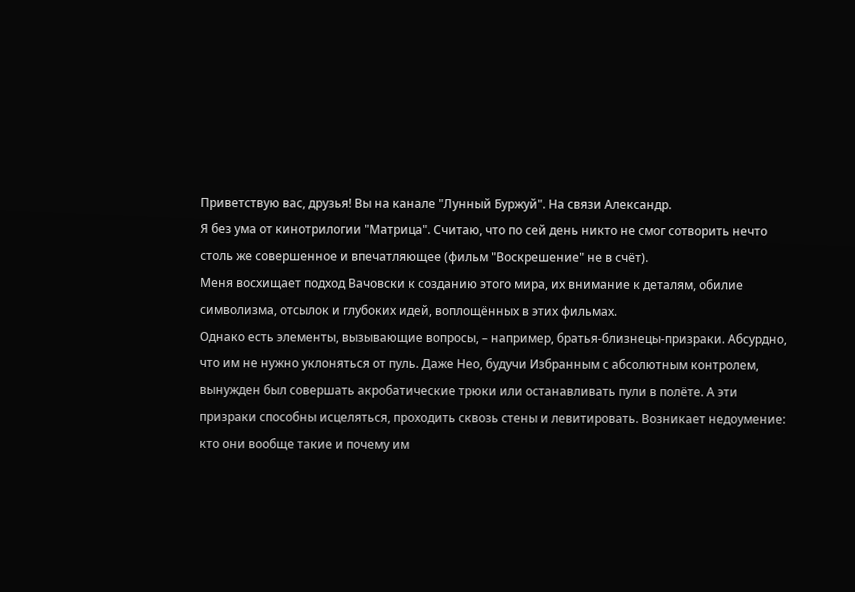Приветствую вас, друзья! Вы на канале "Лунный Буржуй". На связи Александр.
Я без ума от кинотрилогии "Матрица". Считаю, что по сей день никто не смог сотворить нечто столь же совершенное и впечатляющее (фильм "Воскрешение" не в счёт).
Меня восхищает подход Вачовски к созданию этого мира, их внимание к деталям, обилие символизма, отсылок и глубоких идей, воплощённых в этих фильмах.
Однако есть элементы, вызывающие вопросы, – например, братья-близнецы-призраки. Абсурдно, что им не нужно уклоняться от пуль. Даже Нео, будучи Избранным с абсолютным контролем, вынужден был совершать акробатические трюки или останавливать пули в полёте. А эти призраки способны исцеляться, проходить сквозь стены и левитировать. Возникает недоумение: кто они вообще такие и почему им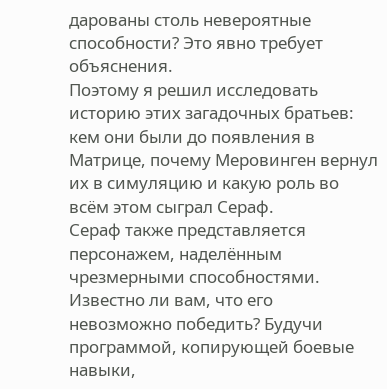дарованы столь невероятные способности? Это явно требует объяснения.
Поэтому я решил исследовать историю этих загадочных братьев: кем они были до появления в Матрице, почему Меровинген вернул их в симуляцию и какую роль во всём этом сыграл Сераф.
Сераф также представляется персонажем, наделённым чрезмерными способностями. Известно ли вам, что его невозможно победить? Будучи программой, копирующей боевые навыки,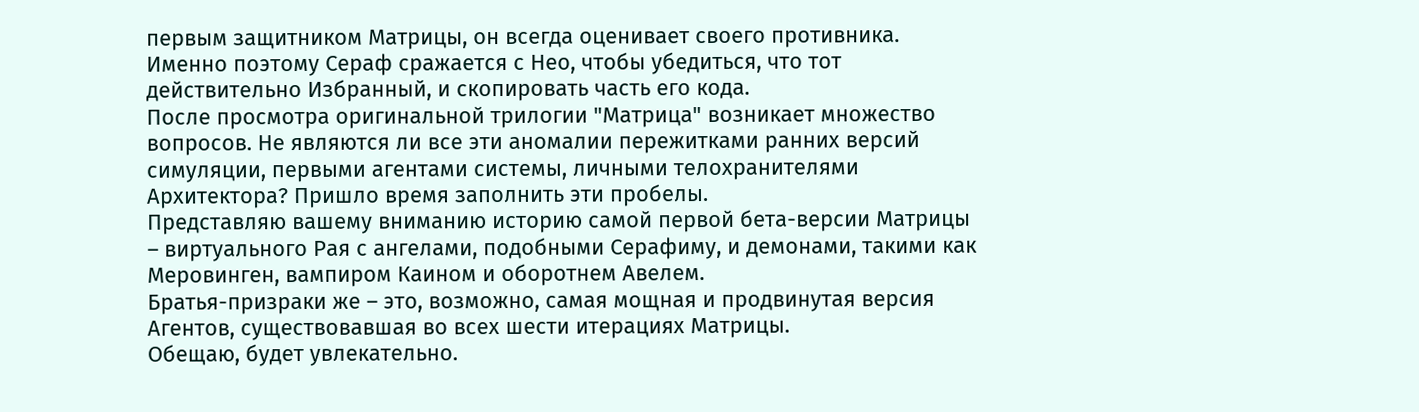первым защитником Матрицы, он всегда оценивает своего противника. Именно поэтому Сераф сражается с Нео, чтобы убедиться, что тот действительно Избранный, и скопировать часть его кода.
После просмотра оригинальной трилогии "Матрица" возникает множество вопросов. Не являются ли все эти аномалии пережитками ранних версий симуляции, первыми агентами системы, личными телохранителями Архитектора? Пришло время заполнить эти пробелы.
Представляю вашему вниманию историю самой первой бета-версии Матрицы – виртуального Рая с ангелами, подобными Серафиму, и демонами, такими как Меровинген, вампиром Каином и оборотнем Авелем.
Братья-призраки же – это, возможно, самая мощная и продвинутая версия Агентов, существовавшая во всех шести итерациях Матрицы.
Обещаю, будет увлекательно.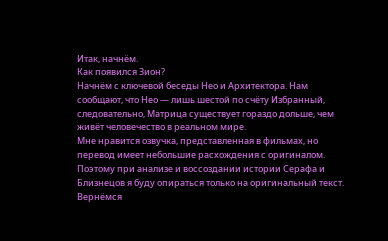Итак, начнём.
Как появился Зион?
Начнём с ключевой беседы Нео и Архитектора. Нам сообщают, что Нео — лишь шестой по счёту Избранный, следовательно, Матрица существует гораздо дольше, чем живёт человечество в реальном мире.
Мне нравится озвучка, представленная в фильмах, но перевод имеет небольшие расхождения с оригиналом. Поэтому при анализе и воссоздании истории Серафа и Близнецов я буду опираться только на оригинальный текст.
Вернёмся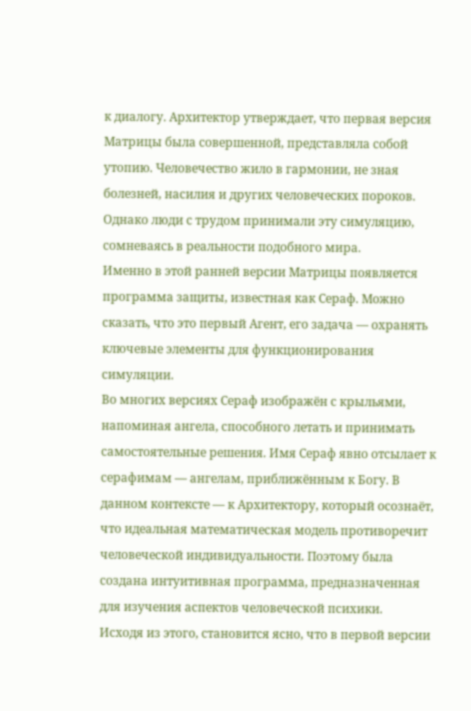к диалогу. Архитектор утверждает, что первая версия Матрицы была совершенной, представляла собой утопию. Человечество жило в гармонии, не зная болезней, насилия и других человеческих пороков. Однако люди с трудом принимали эту симуляцию, сомневаясь в реальности подобного мира.
Именно в этой ранней версии Матрицы появляется программа защиты, известная как Сераф. Можно сказать, что это первый Агент, его задача — охранять ключевые элементы для функционирования симуляции.
Во многих версиях Сераф изображён с крыльями, напоминая ангела, способного летать и принимать самостоятельные решения. Имя Сераф явно отсылает к серафимам — ангелам, приближённым к Богу. В данном контексте — к Архитектору, который осознаёт, что идеальная математическая модель противоречит человеческой индивидуальности. Поэтому была создана интуитивная программа, предназначенная для изучения аспектов человеческой психики.
Исходя из этого, становится ясно, что в первой версии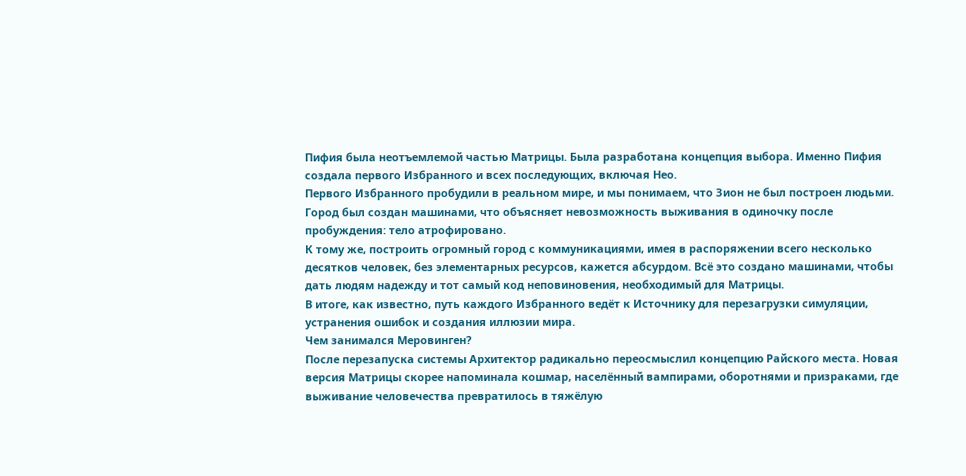Пифия была неотъемлемой частью Матрицы. Была разработана концепция выбора. Именно Пифия создала первого Избранного и всех последующих, включая Нео.
Первого Избранного пробудили в реальном мире, и мы понимаем, что Зион не был построен людьми. Город был создан машинами, что объясняет невозможность выживания в одиночку после пробуждения: тело атрофировано.
К тому же, построить огромный город с коммуникациями, имея в распоряжении всего несколько десятков человек, без элементарных ресурсов, кажется абсурдом. Всё это создано машинами, чтобы дать людям надежду и тот самый код неповиновения, необходимый для Матрицы.
В итоге, как известно, путь каждого Избранного ведёт к Источнику для перезагрузки симуляции, устранения ошибок и создания иллюзии мира.
Чем занимался Меровинген?
После перезапуска системы Архитектор радикально переосмыслил концепцию Райского места. Новая версия Матрицы скорее напоминала кошмар, населённый вампирами, оборотнями и призраками, где выживание человечества превратилось в тяжёлую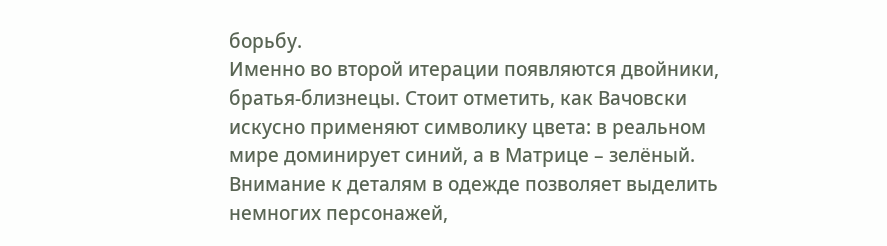борьбу.
Именно во второй итерации появляются двойники, братья-близнецы. Стоит отметить, как Вачовски искусно применяют символику цвета: в реальном мире доминирует синий, а в Матрице – зелёный.
Внимание к деталям в одежде позволяет выделить немногих персонажей,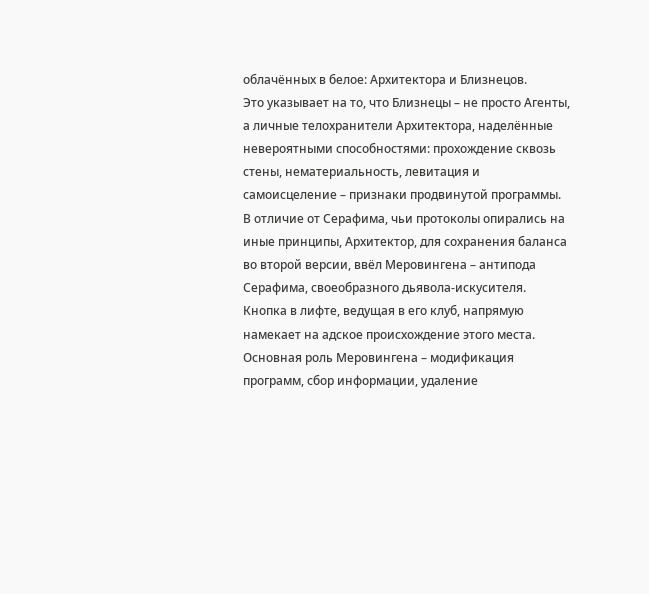облачённых в белое: Архитектора и Близнецов.
Это указывает на то, что Близнецы – не просто Агенты, а личные телохранители Архитектора, наделённые невероятными способностями: прохождение сквозь стены, нематериальность, левитация и самоисцеление – признаки продвинутой программы.
В отличие от Серафима, чьи протоколы опирались на иные принципы, Архитектор, для сохранения баланса во второй версии, ввёл Меровингена – антипода Серафима, своеобразного дьявола-искусителя.
Кнопка в лифте, ведущая в его клуб, напрямую намекает на адское происхождение этого места.
Основная роль Меровингена – модификация программ, сбор информации, удаление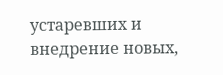устаревших и внедрение новых,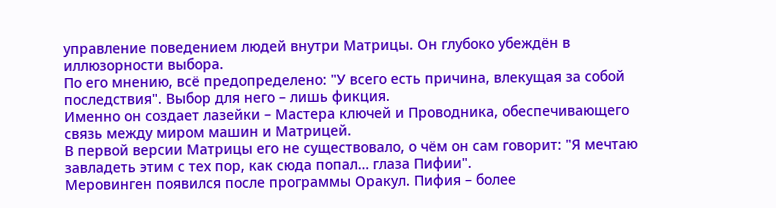управление поведением людей внутри Матрицы. Он глубоко убеждён в иллюзорности выбора.
По его мнению, всё предопределено: "У всего есть причина, влекущая за собой последствия". Выбор для него – лишь фикция.
Именно он создает лазейки – Мастера ключей и Проводника, обеспечивающего связь между миром машин и Матрицей.
В первой версии Матрицы его не существовало, о чём он сам говорит: "Я мечтаю завладеть этим с тех пор, как сюда попал… глаза Пифии".
Меровинген появился после программы Оракул. Пифия – более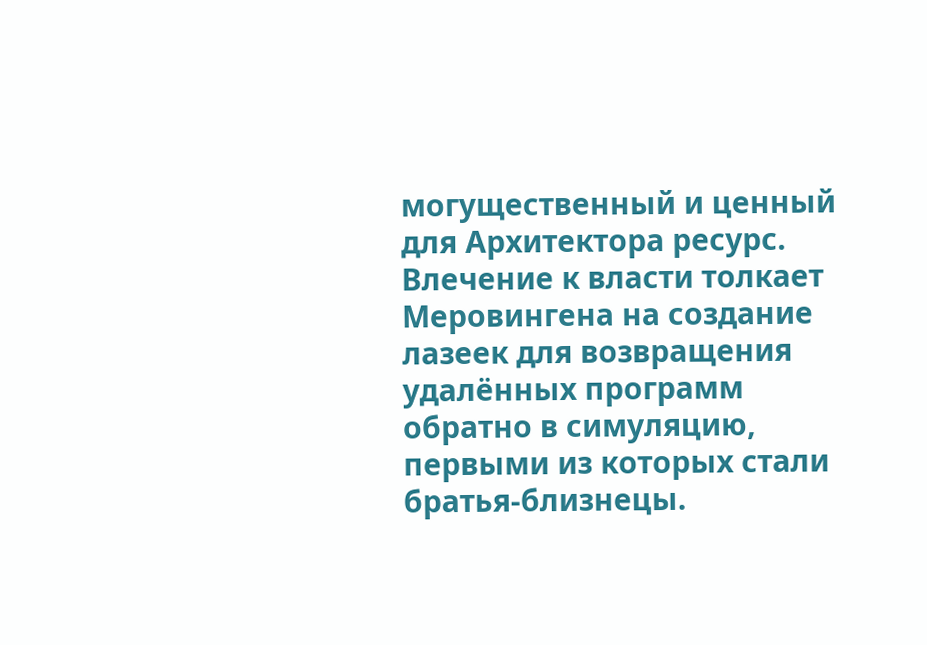могущественный и ценный для Архитектора ресурс. Влечение к власти толкает Меровингена на создание лазеек для возвращения удалённых программ обратно в симуляцию, первыми из которых стали братья-близнецы.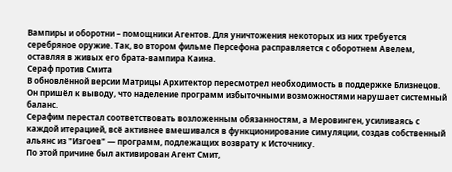Вампиры и оборотни – помощники Агентов. Для уничтожения некоторых из них требуется серебряное оружие. Так, во втором фильме Персефона расправляется с оборотнем Авелем, оставляя в живых его брата-вампира Каина.
Сераф против Смита
В обновлённой версии Матрицы Архитектор пересмотрел необходимость в поддержке Близнецов.
Он пришёл к выводу, что наделение программ избыточными возможностями нарушает системный баланс.
Серафим перестал соответствовать возложенным обязанностям, а Меровинген, усиливаясь с каждой итерацией, всё активнее вмешивался в функционирование симуляции, создав собственный альянс из "Изгоев" — программ, подлежащих возврату к Источнику.
По этой причине был активирован Агент Смит,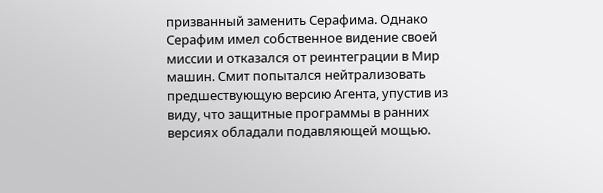призванный заменить Серафима. Однако Серафим имел собственное видение своей миссии и отказался от реинтеграции в Мир машин. Смит попытался нейтрализовать предшествующую версию Агента, упустив из виду, что защитные программы в ранних версиях обладали подавляющей мощью.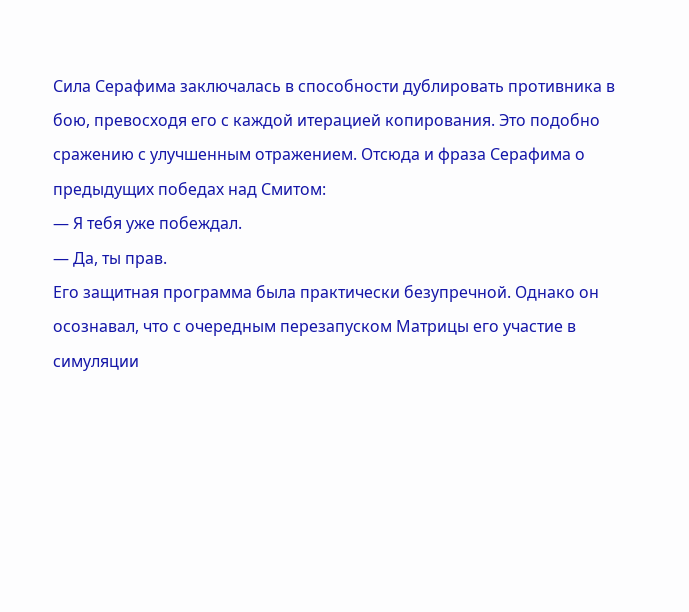Сила Серафима заключалась в способности дублировать противника в бою, превосходя его с каждой итерацией копирования. Это подобно сражению с улучшенным отражением. Отсюда и фраза Серафима о предыдущих победах над Смитом:
— Я тебя уже побеждал.
— Да, ты прав.
Его защитная программа была практически безупречной. Однако он осознавал, что с очередным перезапуском Матрицы его участие в симуляции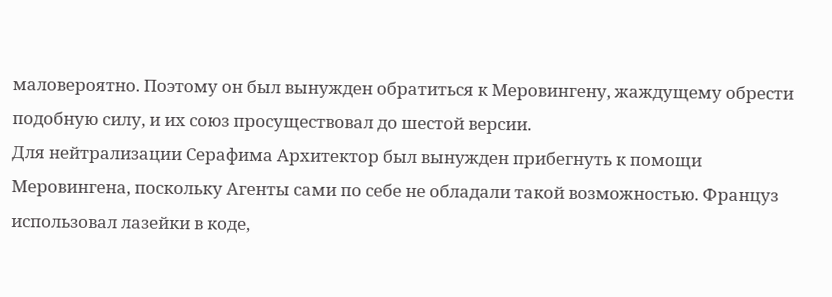маловероятно. Поэтому он был вынужден обратиться к Меровингену, жаждущему обрести подобную силу, и их союз просуществовал до шестой версии.
Для нейтрализации Серафима Архитектор был вынужден прибегнуть к помощи Меровингена, поскольку Агенты сами по себе не обладали такой возможностью. Француз использовал лазейки в коде,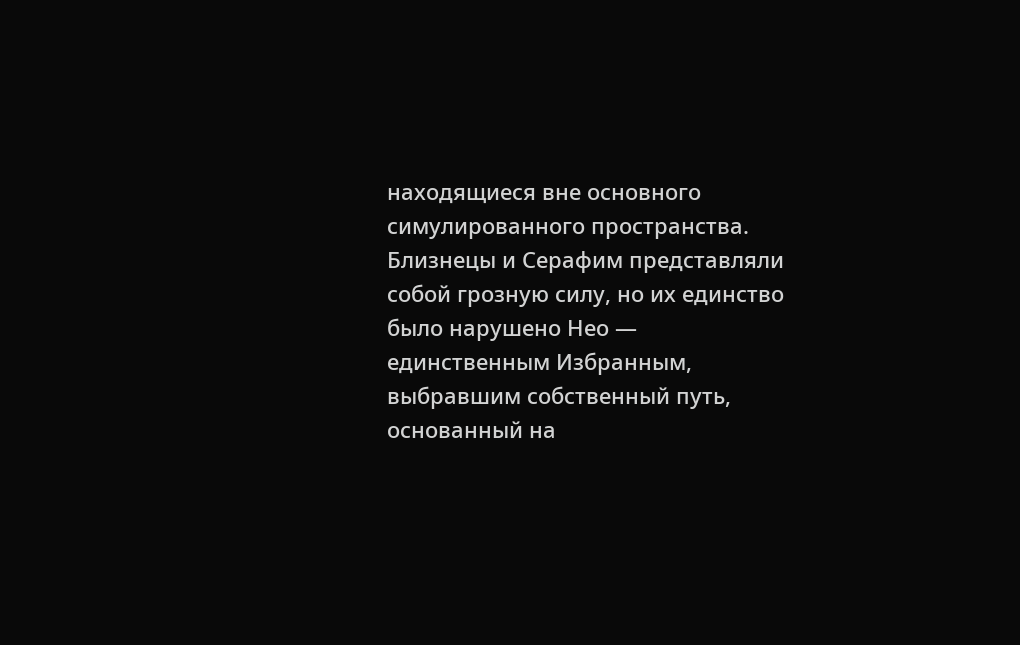находящиеся вне основного симулированного пространства.
Близнецы и Серафим представляли собой грозную силу, но их единство было нарушено Нео — единственным Избранным, выбравшим собственный путь, основанный на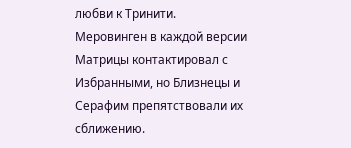любви к Тринити.
Меровинген в каждой версии Матрицы контактировал с Избранными, но Близнецы и Серафим препятствовали их сближению.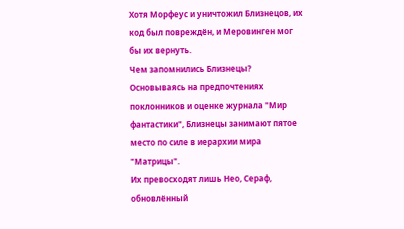Хотя Морфеус и уничтожил Близнецов, их код был повреждён, и Меровинген мог бы их вернуть.
Чем запомнились Близнецы?
Основываясь на предпочтениях поклонников и оценке журнала "Мир фантастики", Близнецы занимают пятое место по силе в иерархии мира "Матрицы".
Их превосходят лишь Нео, Сераф, обновлённый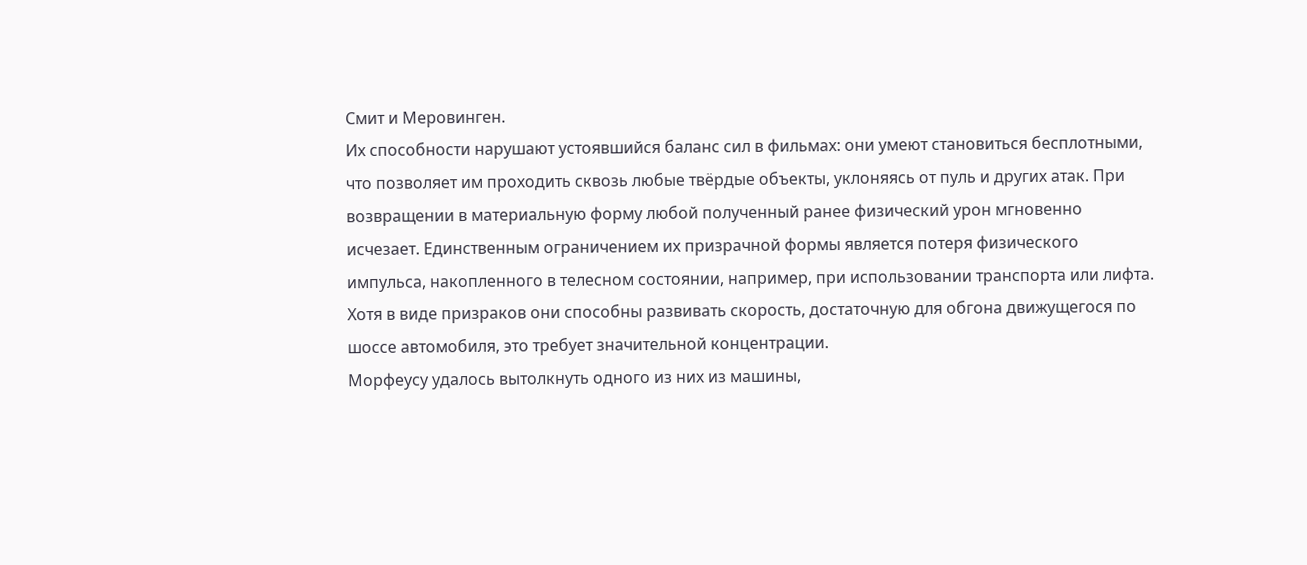Смит и Меровинген.
Их способности нарушают устоявшийся баланс сил в фильмах: они умеют становиться бесплотными, что позволяет им проходить сквозь любые твёрдые объекты, уклоняясь от пуль и других атак. При возвращении в материальную форму любой полученный ранее физический урон мгновенно исчезает. Единственным ограничением их призрачной формы является потеря физического импульса, накопленного в телесном состоянии, например, при использовании транспорта или лифта.
Хотя в виде призраков они способны развивать скорость, достаточную для обгона движущегося по шоссе автомобиля, это требует значительной концентрации.
Морфеусу удалось вытолкнуть одного из них из машины,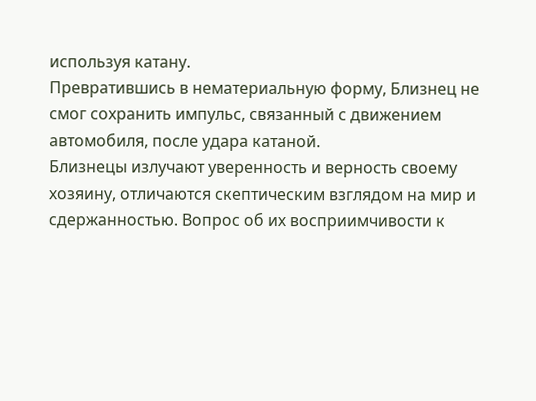используя катану.
Превратившись в нематериальную форму, Близнец не смог сохранить импульс, связанный с движением автомобиля, после удара катаной.
Близнецы излучают уверенность и верность своему хозяину, отличаются скептическим взглядом на мир и сдержанностью. Вопрос об их восприимчивости к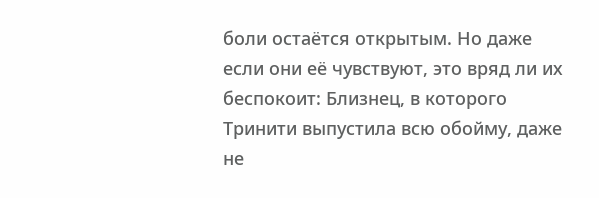боли остаётся открытым. Но даже если они её чувствуют, это вряд ли их беспокоит: Близнец, в которого Тринити выпустила всю обойму, даже не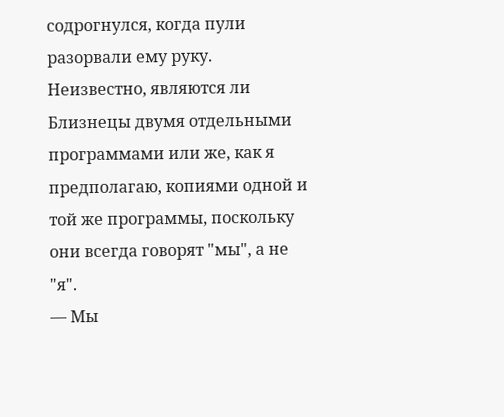содрогнулся, когда пули разорвали ему руку.
Неизвестно, являются ли Близнецы двумя отдельными программами или же, как я предполагаю, копиями одной и той же программы, поскольку они всегда говорят "мы", а не "я".
— Мы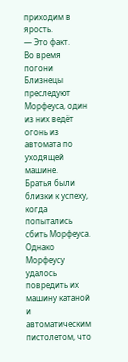приходим в ярость.
— Это факт.
Во время погони Близнецы преследуют Морфеуса, один из них ведёт огонь из автомата по уходящей машине.
Братья были близки к успеху, когда попытались сбить Морфеуса. Однако Морфеусу удалось повредить их машину катаной и автоматическим пистолетом, что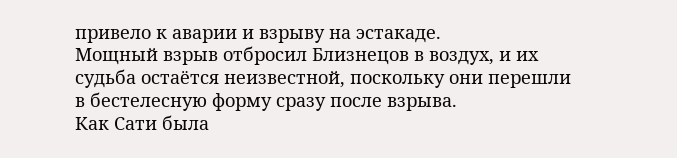привело к аварии и взрыву на эстакаде.
Мощный взрыв отбросил Близнецов в воздух, и их судьба остаётся неизвестной, поскольку они перешли в бестелесную форму сразу после взрыва.
Как Сати была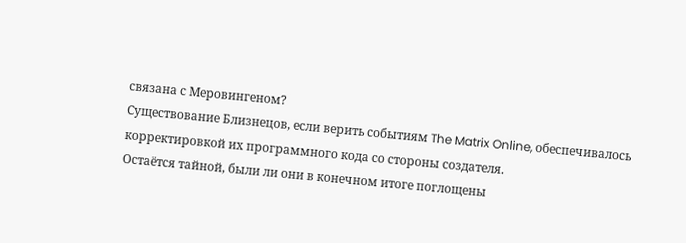связана с Меровингеном?
Существование Близнецов, если верить событиям The Matrix Online, обеспечивалось корректировкой их программного кода со стороны создателя.
Остаётся тайной, были ли они в конечном итоге поглощены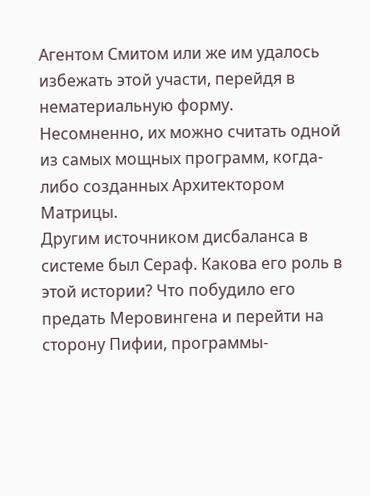Агентом Смитом или же им удалось избежать этой участи, перейдя в нематериальную форму.
Несомненно, их можно считать одной из самых мощных программ, когда-либо созданных Архитектором Матрицы.
Другим источником дисбаланса в системе был Сераф. Какова его роль в этой истории? Что побудило его предать Меровингена и перейти на сторону Пифии, программы-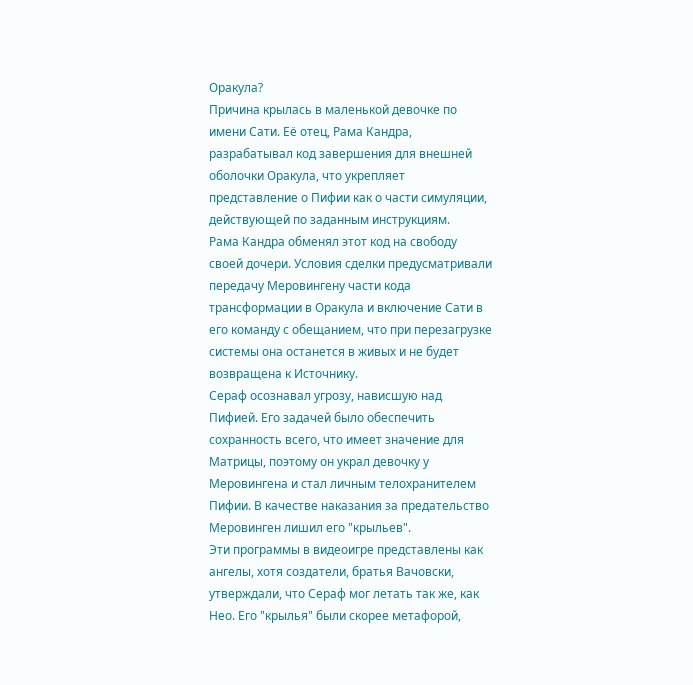Оракула?
Причина крылась в маленькой девочке по имени Сати. Её отец, Рама Кандра, разрабатывал код завершения для внешней оболочки Оракула, что укрепляет представление о Пифии как о части симуляции, действующей по заданным инструкциям.
Рама Кандра обменял этот код на свободу своей дочери. Условия сделки предусматривали передачу Меровингену части кода трансформации в Оракула и включение Сати в его команду с обещанием, что при перезагрузке системы она останется в живых и не будет возвращена к Источнику.
Сераф осознавал угрозу, нависшую над Пифией. Его задачей было обеспечить сохранность всего, что имеет значение для Матрицы, поэтому он украл девочку у Меровингена и стал личным телохранителем Пифии. В качестве наказания за предательство Меровинген лишил его "крыльев".
Эти программы в видеоигре представлены как ангелы, хотя создатели, братья Вачовски, утверждали, что Сераф мог летать так же, как Нео. Его "крылья" были скорее метафорой,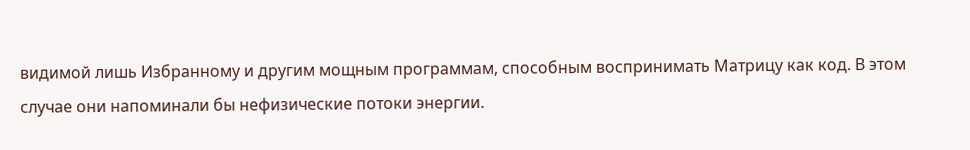видимой лишь Избранному и другим мощным программам, способным воспринимать Матрицу как код. В этом случае они напоминали бы нефизические потоки энергии.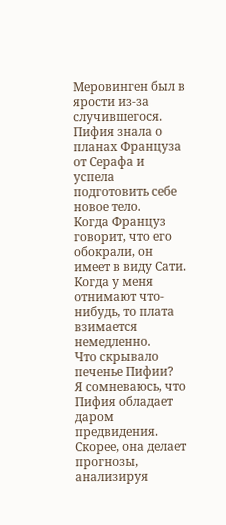Меровинген был в ярости из-за случившегося. Пифия знала о планах Француза от Серафа и успела подготовить себе новое тело.
Когда Француз говорит, что его обокрали, он имеет в виду Сати.
Когда у меня отнимают что-нибудь, то плата взимается немедленно.
Что скрывало печенье Пифии?
Я сомневаюсь, что Пифия обладает даром предвидения. Скорее, она делает прогнозы, анализируя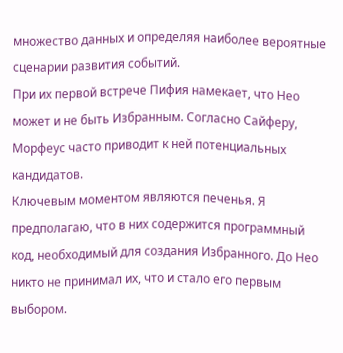множество данных и определяя наиболее вероятные сценарии развития событий.
При их первой встрече Пифия намекает, что Нео может и не быть Избранным. Согласно Сайферу, Морфеус часто приводит к ней потенциальных кандидатов.
Ключевым моментом являются печенья. Я предполагаю, что в них содержится программный код, необходимый для создания Избранного. До Нео никто не принимал их, что и стало его первым выбором.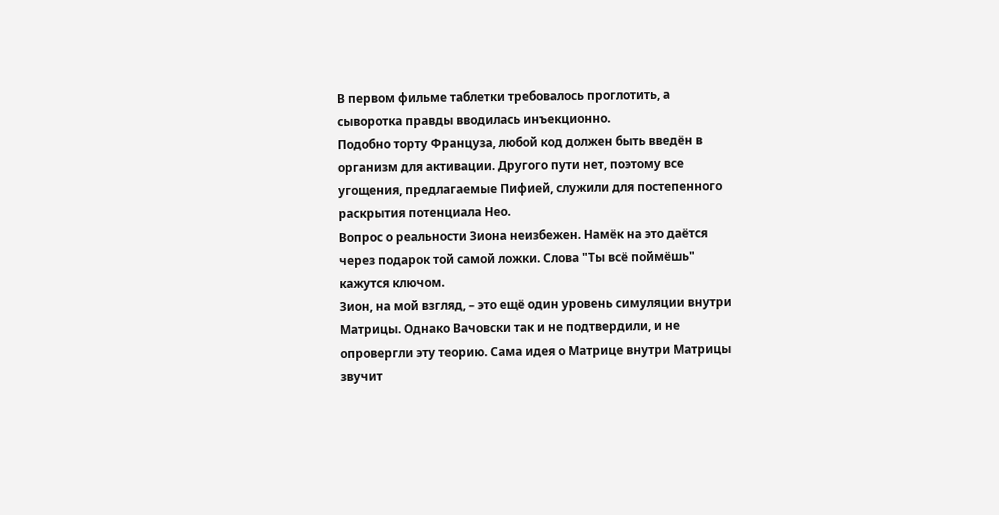В первом фильме таблетки требовалось проглотить, а сыворотка правды вводилась инъекционно.
Подобно торту Француза, любой код должен быть введён в организм для активации. Другого пути нет, поэтому все угощения, предлагаемые Пифией, служили для постепенного раскрытия потенциала Нео.
Вопрос о реальности Зиона неизбежен. Намёк на это даётся через подарок той самой ложки. Слова "Ты всё поймёшь" кажутся ключом.
Зион, на мой взгляд, – это ещё один уровень симуляции внутри Матрицы. Однако Вачовски так и не подтвердили, и не опровергли эту теорию. Сама идея о Матрице внутри Матрицы звучит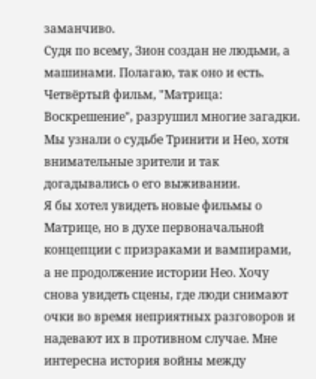заманчиво.
Судя по всему, Зион создан не людьми, а машинами. Полагаю, так оно и есть.
Четвёртый фильм, "Матрица: Воскрешение", разрушил многие загадки. Мы узнали о судьбе Тринити и Нео, хотя внимательные зрители и так догадывались о его выживании.
Я бы хотел увидеть новые фильмы о Матрице, но в духе первоначальной концепции с призраками и вампирами, а не продолжение истории Нео. Хочу снова увидеть сцены, где люди снимают очки во время неприятных разговоров и надевают их в противном случае. Мне интересна история войны между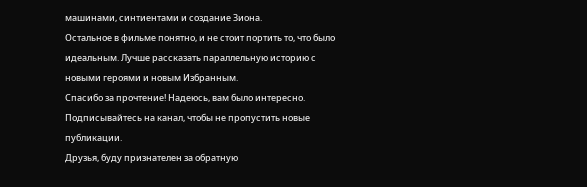машинами, синтиентами и создание Зиона.
Остальное в фильме понятно, и не стоит портить то, что было идеальным. Лучше рассказать параллельную историю с новыми героями и новым Избранным.
Спасибо за прочтение! Надеюсь, вам было интересно. Подписывайтесь на канал, чтобы не пропустить новые публикации.
Друзья, буду признателен за обратную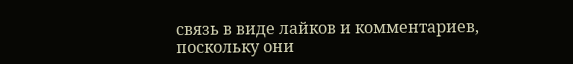связь в виде лайков и комментариев, поскольку они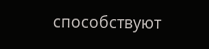способствуют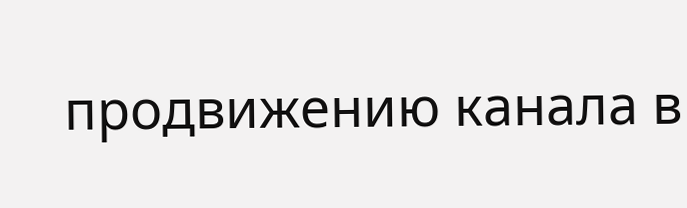продвижению канала в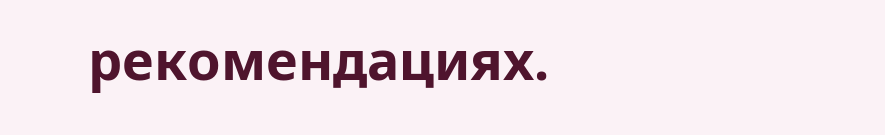рекомендациях.